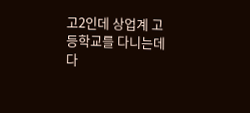고2인데 상업계 고등학교를 다니는데 다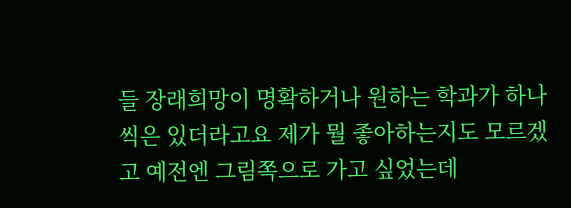들 장래희망이 명확하거나 원하는 학과가 하나씩은 있더라고요 제가 뭘 좋아하는지도 모르겠고 예전엔 그림쪽으로 가고 싶었는데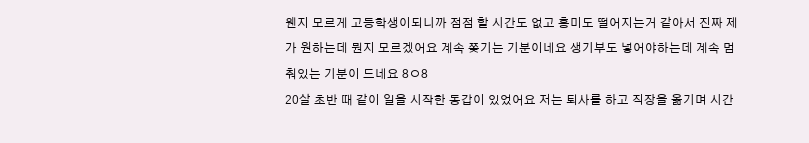웬지 모르게 고등학생이되니까 점점 할 시간도 없고 흥미도 떨어지는거 같아서 진짜 제가 원하는데 뭔지 모르겠어요 계속 쫒기는 기분이네요 생기부도 넣어야하는데 계속 멈춰있는 기분이 드네요 8ㅇ8
20살 초반 때 같이 일을 시작한 동갑이 있었어요 저는 퇴사를 하고 직장을 옮기며 시간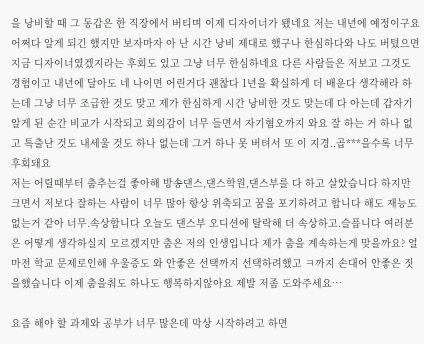을 낭비할 때 그 동갑은 한 직장에서 버티며 이제 디자이너가 됐네요 저는 내년에 예정이구요 어쩌다 알게 되긴 했지만 보자마자 아 난 시간 낭비 제대로 했구나 한심하다와 나도 버텼으면 지금 디자이너였겠지라는 후회도 있고 그냥 너무 한심하네요 다른 사람들은 저보고 그것도 경험이고 내년에 달아도 네 나이면 어린거다 괜찮다 1년을 확실하게 더 배운다 생각해라 하는데 그냥 너무 조급한 것도 맞고 제가 한심하게 시간 낭비한 것도 맞는데 다 아는데 갑자기 알게 된 순간 비교가 시작되고 회의감이 너무 들면서 자기혐오까지 와요 잘 하는 거 하나 없고 특출난 것도 내세울 것도 하나 없는데 그거 하나 못 버텨서 또 이 지경..곱***을수록 너무 후회돼요
저는 어릴때부터 춤추는걸 좋아해 방송댄스,댄스학원,댄스부를 다 하고 살았습니다 하지만 크면서 저보다 잘하는 사람이 너무 많아 항상 위축되고 꿈을 포기하려고 합니다 해도 재능도 없는거 같아 너무.속상합니다 오늘도 댄스부 오디션에 탈락해 더 속상하고.슬픕니다 여러분은 어떻게 생각하실지 모르겠지만 춤은 저의 인생입니다 제가 춤을 계속하는게 맞을까요? 얼마전 학교 문제로인해 우울증도 와 안좋은 선택까지 선택하려했고 ㅋ까지 손대어 안좋은 짓을했습니다 이제 춤을춰도 하나도 행복하지않아요 제발 저좀 도와주세요…

요즘 해야 할 과제와 공부가 너무 많은데 막상 시작하려고 하면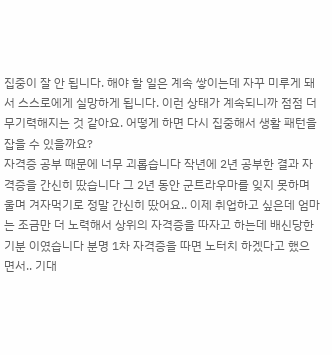집중이 잘 안 됩니다. 해야 할 일은 계속 쌓이는데 자꾸 미루게 돼서 스스로에게 실망하게 됩니다. 이런 상태가 계속되니까 점점 더 무기력해지는 것 같아요. 어떻게 하면 다시 집중해서 생활 패턴을 잡을 수 있을까요?
자격증 공부 때문에 너무 괴롭습니다 작년에 2년 공부한 결과 자격증을 간신히 땄습니다 그 2년 동안 군트라우마를 잊지 못하며 울며 겨자먹기로 정말 간신히 땄어요.. 이제 취업하고 싶은데 엄마는 조금만 더 노력해서 상위의 자격증을 따자고 하는데 배신당한 기분 이였습니다 분명 1차 자격증을 따면 노터치 하겠다고 했으면서.. 기대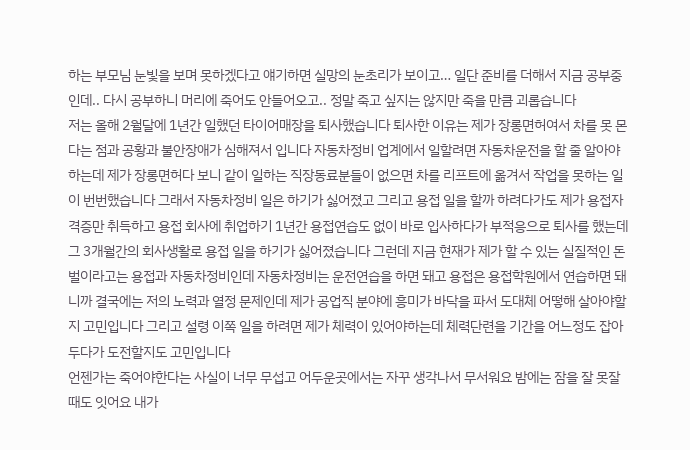하는 부모님 눈빛을 보며 못하겠다고 얘기하면 실망의 눈초리가 보이고… 일단 준비를 더해서 지금 공부중인데.. 다시 공부하니 머리에 죽어도 안들어오고.. 정말 죽고 싶지는 않지만 죽을 만큼 괴롭습니다
저는 올해 2월달에 1년간 일했던 타이어매장을 퇴사했습니다 퇴사한 이유는 제가 장롱면허여서 차를 못 몬다는 점과 공황과 불안장애가 심해져서 입니다 자동차정비 업계에서 일할려면 자동차운전을 할 줄 알아야하는데 제가 장롱면허다 보니 같이 일하는 직장동료분들이 없으면 차를 리프트에 옮겨서 작업을 못하는 일이 번번했습니다 그래서 자동차정비 일은 하기가 싫어졌고 그리고 용접 일을 할까 하려다가도 제가 용접자격증만 취득하고 용접 회사에 취업하기 1년간 용접연습도 없이 바로 입사하다가 부적응으로 퇴사를 했는데 그 3개월간의 회사생활로 용접 일을 하기가 싫어졌습니다 그런데 지금 현재가 제가 할 수 있는 실질적인 돈벌이라고는 용접과 자동차정비인데 자동차정비는 운전연습을 하면 돼고 용접은 용접학원에서 연습하면 돼니까 결국에는 저의 노력과 열정 문제인데 제가 공업직 분야에 흥미가 바닥을 파서 도대체 어떻해 살아야할지 고민입니다 그리고 설령 이쪽 일을 하려면 제가 체력이 있어야하는데 체력단련을 기간을 어느정도 잡아두다가 도전할지도 고민입니다
언젠가는 죽어야한다는 사실이 너무 무섭고 어두운곳에서는 자꾸 생각나서 무서워요 밤에는 잠을 잘 못잘때도 잇어요 내가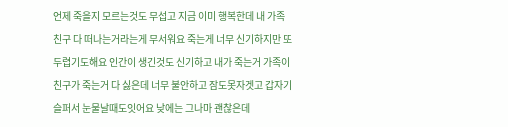언제 죽을지 모르는것도 무섭고 지금 이미 행복한데 내 가족 친구 다 떠나는거라는게 무서워요 죽는게 너무 신기하지만 또 두렵기도해요 인간이 생긴것도 신기하고 내가 죽는거 가족이 친구가 죽는거 다 싫은데 너무 불안하고 잠도못자겟고 갑자기 슬퍼서 눈물날때도잇어요 낮에는 그나마 괜찮은데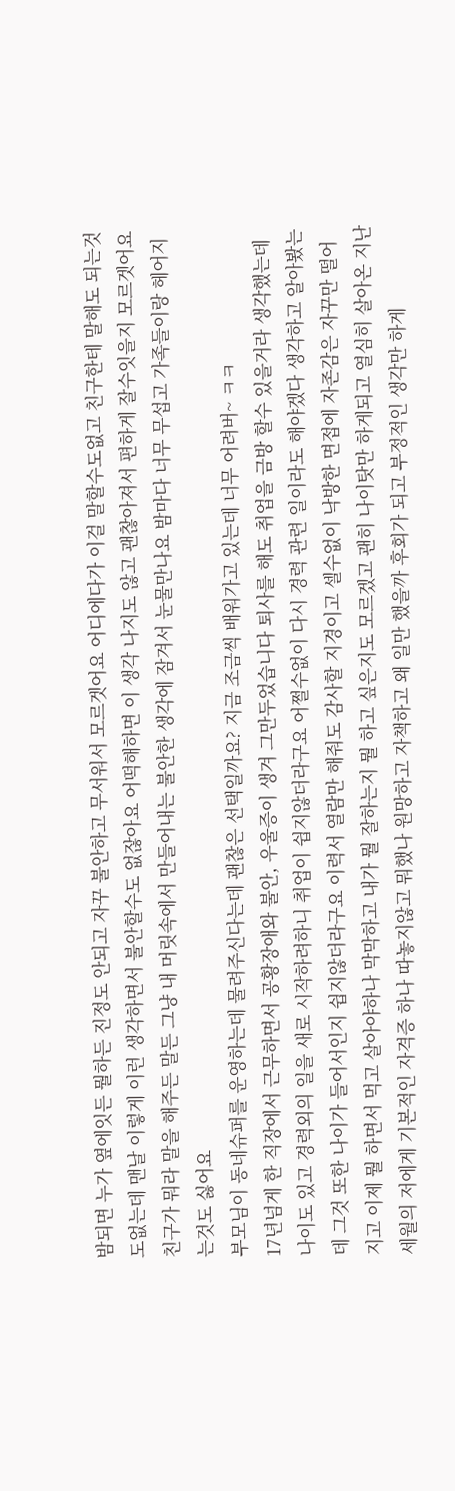밤되면 누가 옆에잇든 뭘하든 진정도 안되고 자꾸 불안하고 무서워서 모르겟어요 어디에다가 이걸 말할수도없고 친구한테 말해도 되는것도없는데 맨날 이렇게 이런 생각하면서 불안할수도 없잖아요 어떡해하면 이 생각 나지도 않고 괜찮아져서 편하게 잘수잇을지 모르겟어요 친구가 뭐라 말을 해주든 말든 그냥 내 머릿속에서 만들어내는 불안한 생각에 잠겨서 눈물만나요 밤마다 너무 무섭고 가족들이랑 헤어지는것도 싫어요
부모님이 동네슈퍼를 운영하는데 물려주신다는데 괜찮은 선택일까요? 지금 조금씩 배워가고 있는데 너무 어려버~ ㅋㅋ
17년넘게 한 직장에서 근무하면서 공황장애와 불안, 우울증이 생겨 그만두었습니다 퇴사를 해도 취업을 금방 할수 있을거라 생각했는데 나이도 있고 경력외의 일을 새로 시작하려하니 취업이 쉽지않더라구요 어쩔수없이 다시 경력 관련 일이라도 해야겠다 생각하고 알아봤는데 그것 또한 나이가 들어서인지 쉽지않더라구요 이력서 열람만 해줘도 감사할 지경이고 셀수없이 낙방한 면접에 자존감은 자꾸만 떨어지고 이제 뭘 하면서 먹고 살아야하나 막막하고 내가 뭘 잘하는지 뭘 하고 싶은지도 모르겠고 괜히 나이탓만 하게되고 열심히 살아온 지난 세월의 저에게 기본적인 자격증 하나 따놓지않고 뭐했나 원망하고 자책하고 왜 일만 했을까 후회가 되고 부정적인 생각만 하게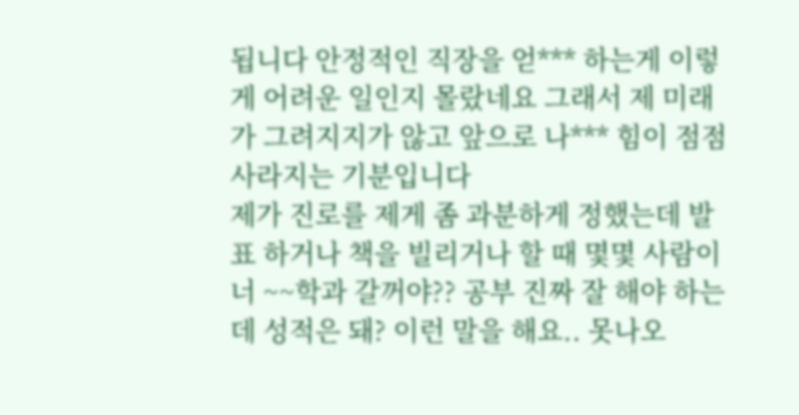됩니다 안정적인 직장을 얻*** 하는게 이렇게 어려운 일인지 몰랐네요 그래서 제 미래가 그려지지가 않고 앞으로 나*** 힘이 점점 사라지는 기분입니다
제가 진로를 제게 좀 과분하게 정했는데 발표 하거나 책을 빌리거나 할 때 몇몇 사람이 너 ~~학과 갈꺼야?? 공부 진짜 잘 해야 하는데 성적은 돼? 이런 말을 해요.. 못나오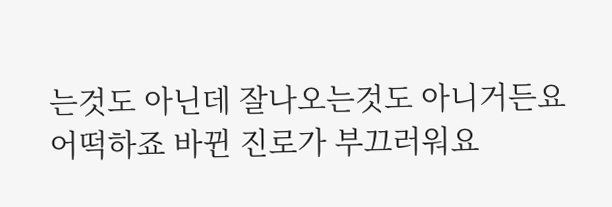는것도 아닌데 잘나오는것도 아니거든요 어떡하죠 바뀐 진로가 부끄러워요